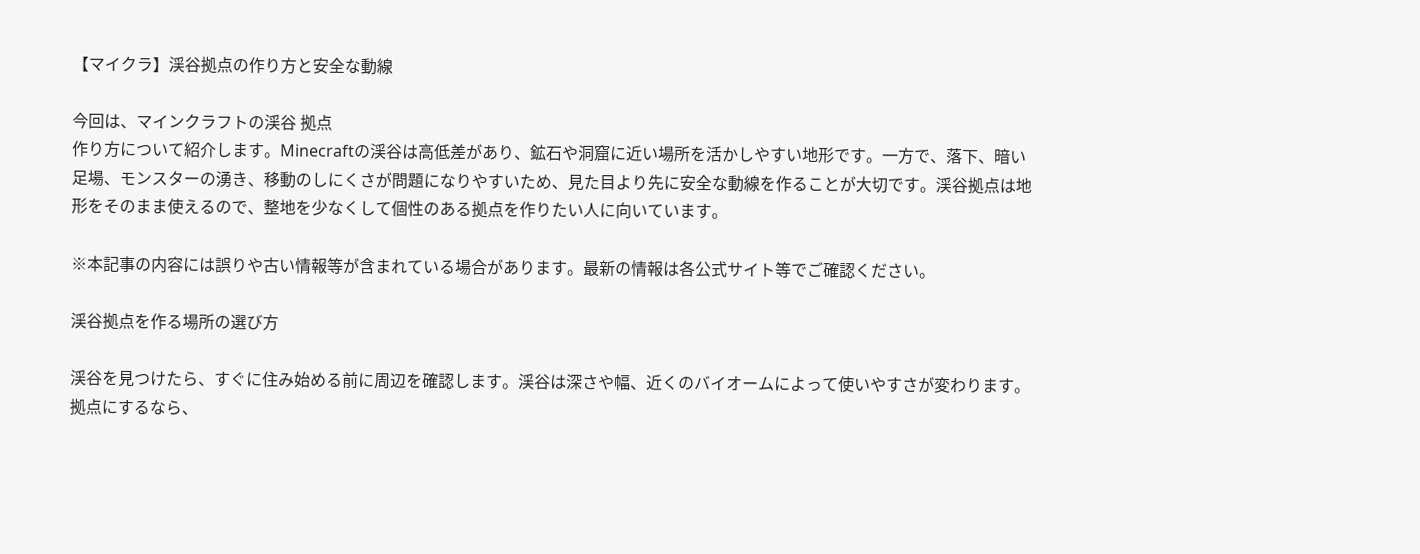【マイクラ】渓谷拠点の作り方と安全な動線

今回は、マインクラフトの渓谷 拠点
作り方について紹介します。Minecraftの渓谷は高低差があり、鉱石や洞窟に近い場所を活かしやすい地形です。一方で、落下、暗い足場、モンスターの湧き、移動のしにくさが問題になりやすいため、見た目より先に安全な動線を作ることが大切です。渓谷拠点は地形をそのまま使えるので、整地を少なくして個性のある拠点を作りたい人に向いています。

※本記事の内容には誤りや古い情報等が含まれている場合があります。最新の情報は各公式サイト等でご確認ください。

渓谷拠点を作る場所の選び方

渓谷を見つけたら、すぐに住み始める前に周辺を確認します。渓谷は深さや幅、近くのバイオームによって使いやすさが変わります。拠点にするなら、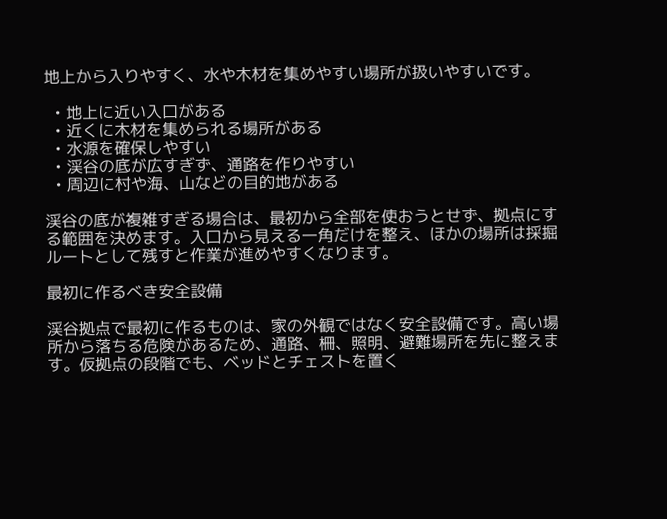地上から入りやすく、水や木材を集めやすい場所が扱いやすいです。

  • 地上に近い入口がある
  • 近くに木材を集められる場所がある
  • 水源を確保しやすい
  • 渓谷の底が広すぎず、通路を作りやすい
  • 周辺に村や海、山などの目的地がある

渓谷の底が複雑すぎる場合は、最初から全部を使おうとせず、拠点にする範囲を決めます。入口から見える一角だけを整え、ほかの場所は採掘ルートとして残すと作業が進めやすくなります。

最初に作るべき安全設備

渓谷拠点で最初に作るものは、家の外観ではなく安全設備です。高い場所から落ちる危険があるため、通路、柵、照明、避難場所を先に整えます。仮拠点の段階でも、ベッドとチェストを置く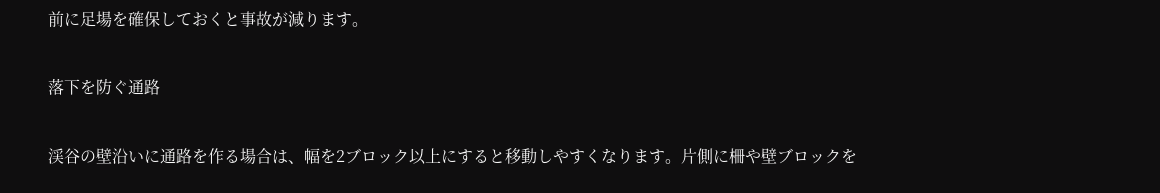前に足場を確保しておくと事故が減ります。

落下を防ぐ通路

渓谷の壁沿いに通路を作る場合は、幅を2ブロック以上にすると移動しやすくなります。片側に柵や壁ブロックを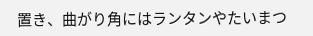置き、曲がり角にはランタンやたいまつ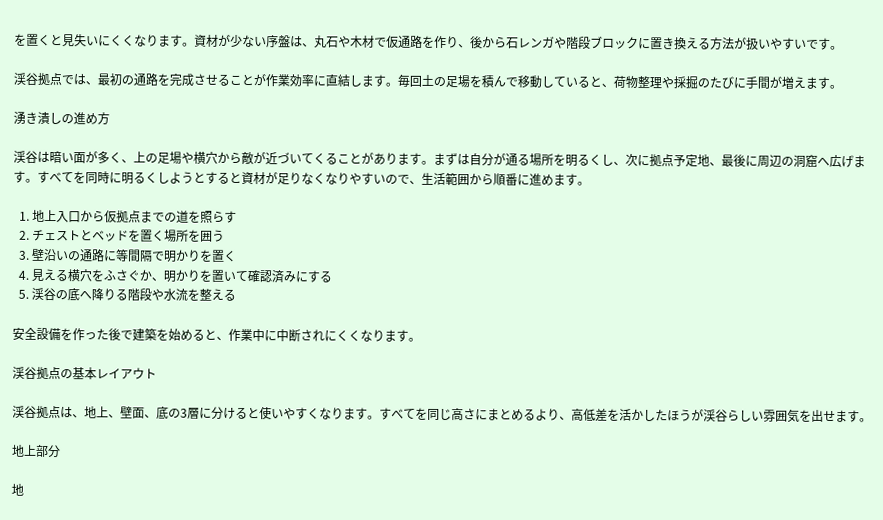を置くと見失いにくくなります。資材が少ない序盤は、丸石や木材で仮通路を作り、後から石レンガや階段ブロックに置き換える方法が扱いやすいです。

渓谷拠点では、最初の通路を完成させることが作業効率に直結します。毎回土の足場を積んで移動していると、荷物整理や採掘のたびに手間が増えます。

湧き潰しの進め方

渓谷は暗い面が多く、上の足場や横穴から敵が近づいてくることがあります。まずは自分が通る場所を明るくし、次に拠点予定地、最後に周辺の洞窟へ広げます。すべてを同時に明るくしようとすると資材が足りなくなりやすいので、生活範囲から順番に進めます。

  1. 地上入口から仮拠点までの道を照らす
  2. チェストとベッドを置く場所を囲う
  3. 壁沿いの通路に等間隔で明かりを置く
  4. 見える横穴をふさぐか、明かりを置いて確認済みにする
  5. 渓谷の底へ降りる階段や水流を整える

安全設備を作った後で建築を始めると、作業中に中断されにくくなります。

渓谷拠点の基本レイアウト

渓谷拠点は、地上、壁面、底の3層に分けると使いやすくなります。すべてを同じ高さにまとめるより、高低差を活かしたほうが渓谷らしい雰囲気を出せます。

地上部分

地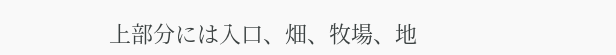上部分には入口、畑、牧場、地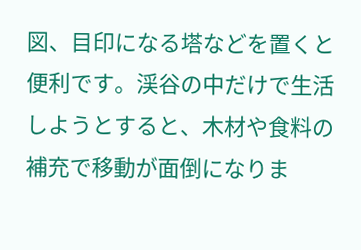図、目印になる塔などを置くと便利です。渓谷の中だけで生活しようとすると、木材や食料の補充で移動が面倒になりま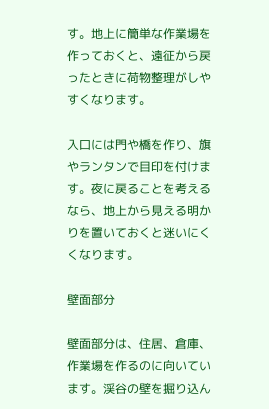す。地上に簡単な作業場を作っておくと、遠征から戻ったときに荷物整理がしやすくなります。

入口には門や橋を作り、旗やランタンで目印を付けます。夜に戻ることを考えるなら、地上から見える明かりを置いておくと迷いにくくなります。

壁面部分

壁面部分は、住居、倉庫、作業場を作るのに向いています。渓谷の壁を掘り込ん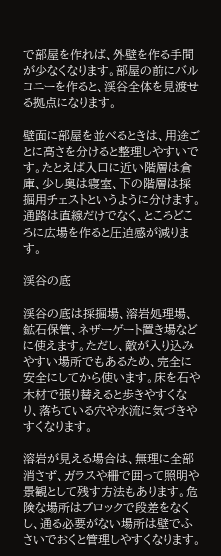で部屋を作れば、外壁を作る手間が少なくなります。部屋の前にバルコニーを作ると、渓谷全体を見渡せる拠点になります。

壁面に部屋を並べるときは、用途ごとに高さを分けると整理しやすいです。たとえば入口に近い階層は倉庫、少し奥は寝室、下の階層は採掘用チェストというように分けます。通路は直線だけでなく、ところどころに広場を作ると圧迫感が減ります。

渓谷の底

渓谷の底は採掘場、溶岩処理場、鉱石保管、ネザーゲート置き場などに使えます。ただし、敵が入り込みやすい場所でもあるため、完全に安全にしてから使います。床を石や木材で張り替えると歩きやすくなり、落ちている穴や水流に気づきやすくなります。

溶岩が見える場合は、無理に全部消さず、ガラスや柵で囲って照明や景観として残す方法もあります。危険な場所はブロックで段差をなくし、通る必要がない場所は壁でふさいでおくと管理しやすくなります。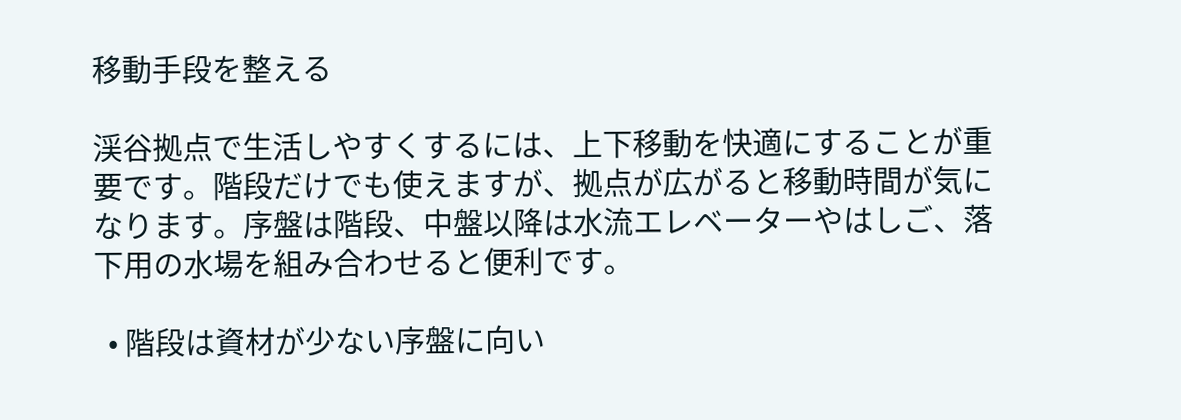移動手段を整える

渓谷拠点で生活しやすくするには、上下移動を快適にすることが重要です。階段だけでも使えますが、拠点が広がると移動時間が気になります。序盤は階段、中盤以降は水流エレベーターやはしご、落下用の水場を組み合わせると便利です。

  • 階段は資材が少ない序盤に向い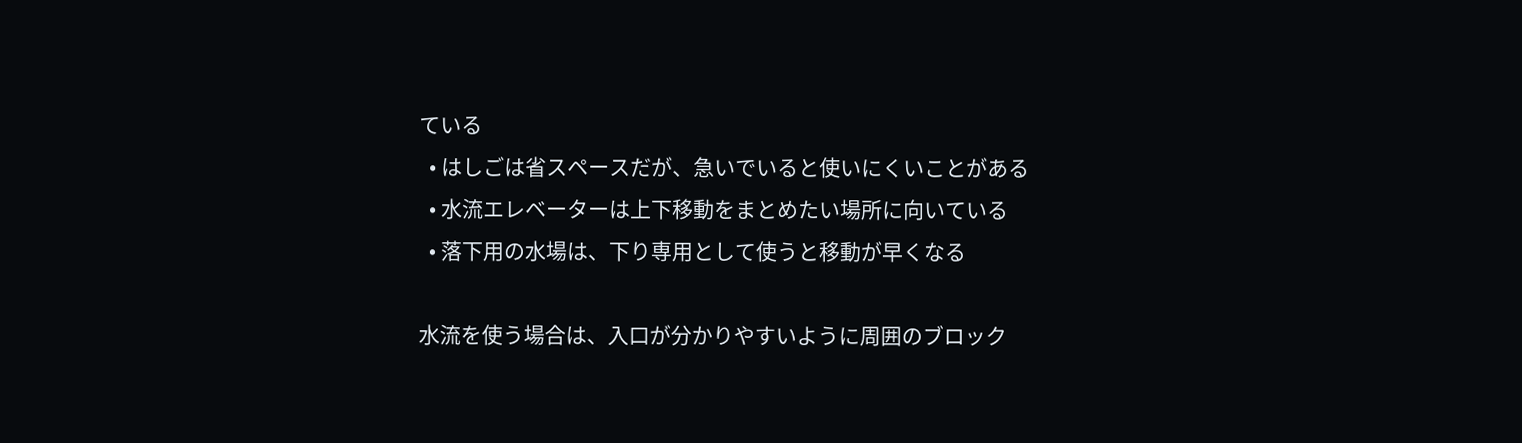ている
  • はしごは省スペースだが、急いでいると使いにくいことがある
  • 水流エレベーターは上下移動をまとめたい場所に向いている
  • 落下用の水場は、下り専用として使うと移動が早くなる

水流を使う場合は、入口が分かりやすいように周囲のブロック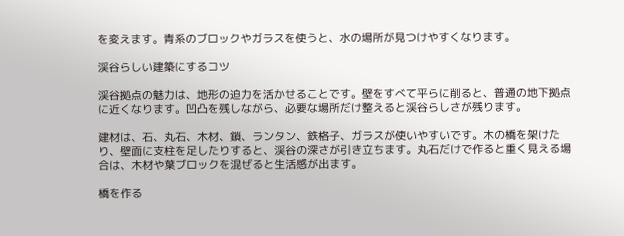を変えます。青系のブロックやガラスを使うと、水の場所が見つけやすくなります。

渓谷らしい建築にするコツ

渓谷拠点の魅力は、地形の迫力を活かせることです。壁をすべて平らに削ると、普通の地下拠点に近くなります。凹凸を残しながら、必要な場所だけ整えると渓谷らしさが残ります。

建材は、石、丸石、木材、鎖、ランタン、鉄格子、ガラスが使いやすいです。木の橋を架けたり、壁面に支柱を足したりすると、渓谷の深さが引き立ちます。丸石だけで作ると重く見える場合は、木材や葉ブロックを混ぜると生活感が出ます。

橋を作る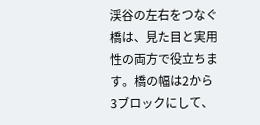渓谷の左右をつなぐ橋は、見た目と実用性の両方で役立ちます。橋の幅は2から3ブロックにして、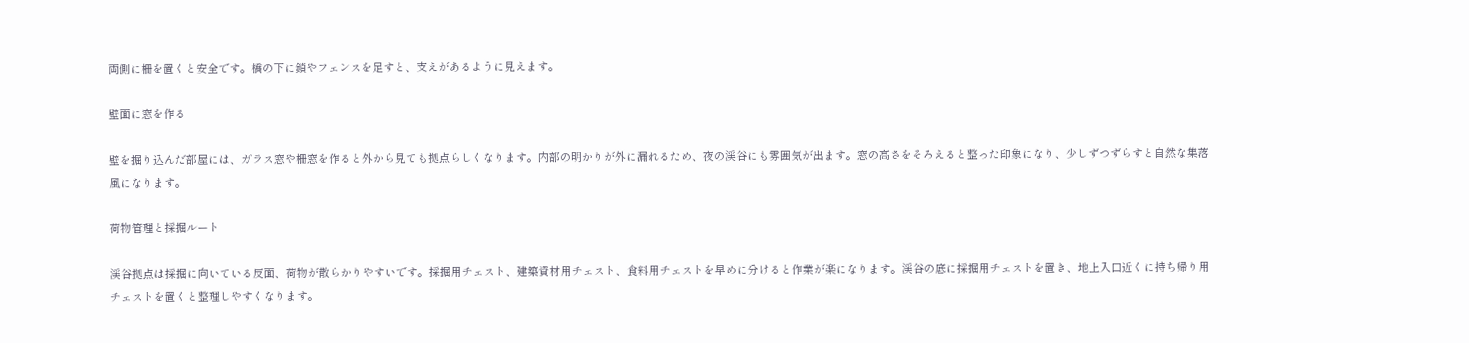両側に柵を置くと安全です。橋の下に鎖やフェンスを足すと、支えがあるように見えます。

壁面に窓を作る

壁を掘り込んだ部屋には、ガラス窓や柵窓を作ると外から見ても拠点らしくなります。内部の明かりが外に漏れるため、夜の渓谷にも雰囲気が出ます。窓の高さをそろえると整った印象になり、少しずつずらすと自然な集落風になります。

荷物管理と採掘ルート

渓谷拠点は採掘に向いている反面、荷物が散らかりやすいです。採掘用チェスト、建築資材用チェスト、食料用チェストを早めに分けると作業が楽になります。渓谷の底に採掘用チェストを置き、地上入口近くに持ち帰り用チェストを置くと整理しやすくなります。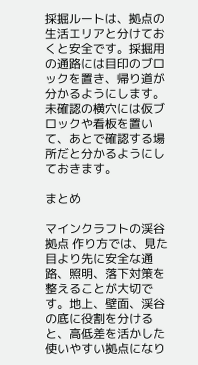採掘ルートは、拠点の生活エリアと分けておくと安全です。採掘用の通路には目印のブロックを置き、帰り道が分かるようにします。未確認の横穴には仮ブロックや看板を置いて、あとで確認する場所だと分かるようにしておきます。

まとめ

マインクラフトの渓谷 拠点 作り方では、見た目より先に安全な通路、照明、落下対策を整えることが大切です。地上、壁面、渓谷の底に役割を分けると、高低差を活かした使いやすい拠点になり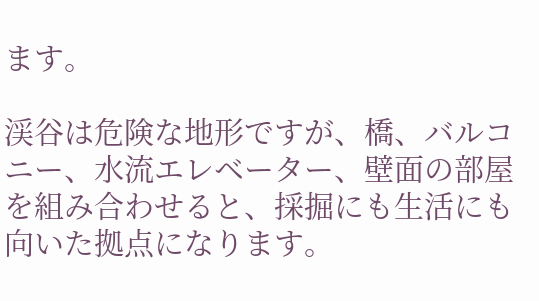ます。

渓谷は危険な地形ですが、橋、バルコニー、水流エレベーター、壁面の部屋を組み合わせると、採掘にも生活にも向いた拠点になります。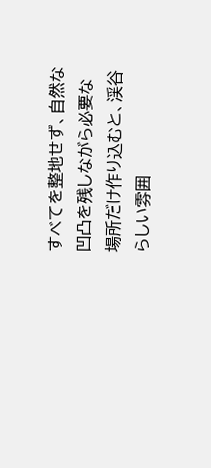すべてを整地せず、自然な凹凸を残しながら必要な場所だけ作り込むと、渓谷らしい雰囲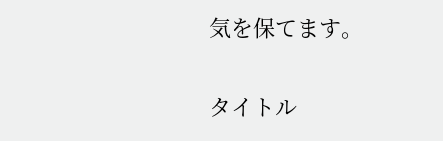気を保てます。

タイトル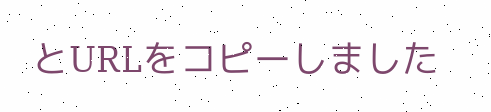とURLをコピーしました